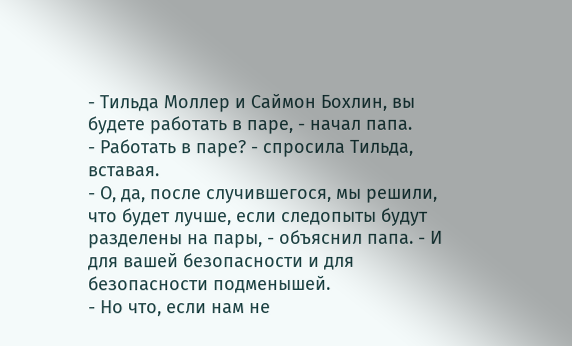- Тильда Моллер и Саймон Бохлин, вы будете работать в паре, - начал папа.
- Работать в паре? - спросила Тильда, вставая.
- О, да, после случившегося, мы решили, что будет лучше, если следопыты будут разделены на пары, - объяснил папа. - И для вашей безопасности и для безопасности подменышей.
- Но что, если нам не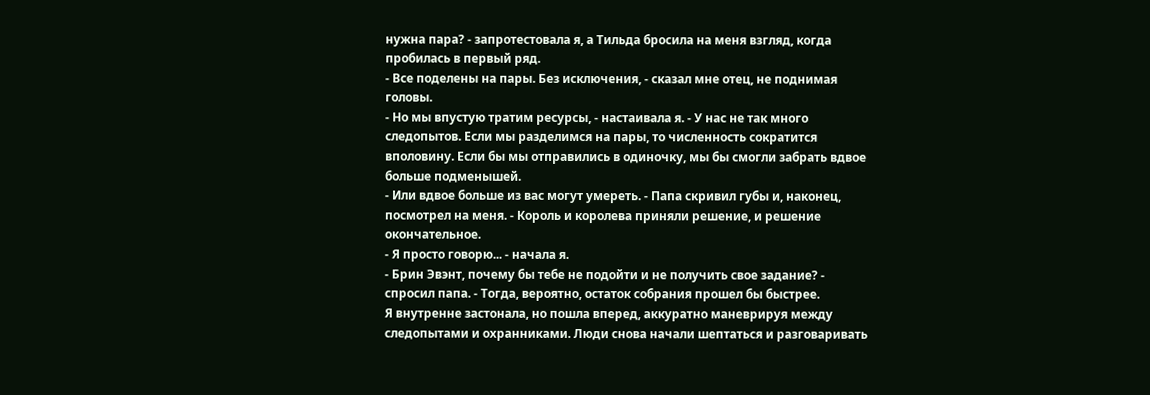нужна пара? - запротестовала я, а Тильда бросила на меня взгляд, когда пробилась в первый ряд.
- Все поделены на пары. Без исключения, - сказал мне отец, не поднимая головы.
- Но мы впустую тратим ресурсы, - настаивала я. - У нас не так много следопытов. Если мы разделимся на пары, то численность сократится вполовину. Если бы мы отправились в одиночку, мы бы смогли забрать вдвое больше подменышей.
- Или вдвое больше из вас могут умереть. - Папа скривил губы и, наконец, посмотрел на меня. - Король и королева приняли решение, и решение окончательное.
- Я просто говорю... - начала я.
- Брин Эвэнт, почему бы тебе не подойти и не получить свое задание? - спросил папа. - Тогда, вероятно, остаток собрания прошел бы быстрее.
Я внутренне застонала, но пошла вперед, аккуратно маневрируя между следопытами и охранниками. Люди снова начали шептаться и разговаривать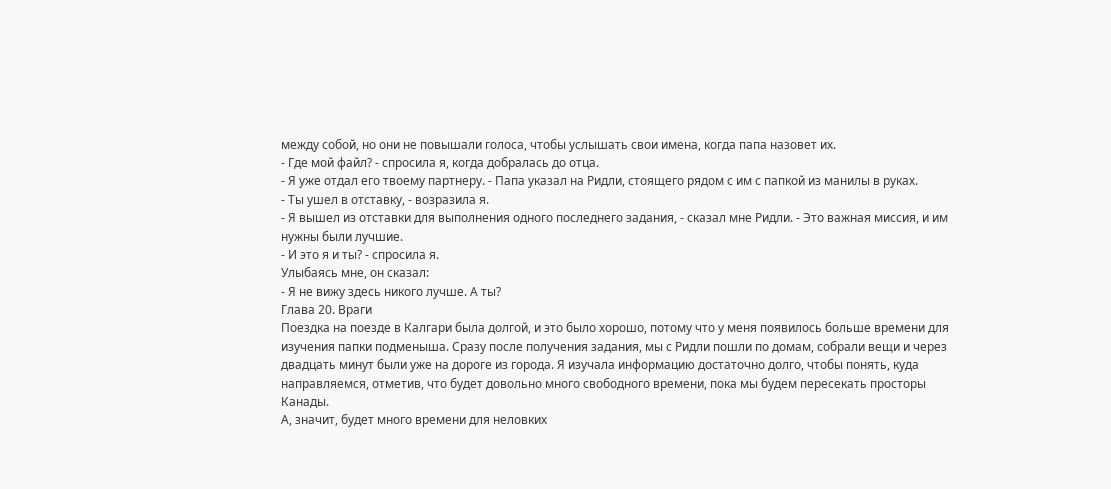между собой, но они не повышали голоса, чтобы услышать свои имена, когда папа назовет их.
- Где мой файл? - спросила я, когда добралась до отца.
- Я уже отдал его твоему партнеру. - Папа указал на Ридли, стоящего рядом с им с папкой из манилы в руках.
- Ты ушел в отставку, - возразила я.
- Я вышел из отставки для выполнения одного последнего задания, - сказал мне Ридли. - Это важная миссия, и им нужны были лучшие.
- И это я и ты? - спросила я.
Улыбаясь мне, он сказал:
- Я не вижу здесь никого лучше. А ты?
Глава 20. Враги
Поездка на поезде в Калгари была долгой, и это было хорошо, потому что у меня появилось больше времени для изучения папки подменыша. Сразу после получения задания, мы с Ридли пошли по домам, собрали вещи и через двадцать минут были уже на дороге из города. Я изучала информацию достаточно долго, чтобы понять, куда направляемся, отметив, что будет довольно много свободного времени, пока мы будем пересекать просторы Канады.
А, значит, будет много времени для неловких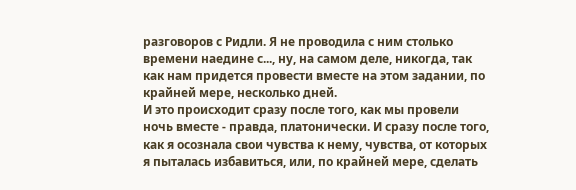разговоров с Ридли. Я не проводила с ним столько времени наедине с..., ну, на самом деле, никогда, так как нам придется провести вместе на этом задании, по крайней мере, несколько дней.
И это происходит сразу после того, как мы провели ночь вместе - правда, платонически. И сразу после того, как я осознала свои чувства к нему, чувства, от которых я пыталась избавиться, или, по крайней мере, сделать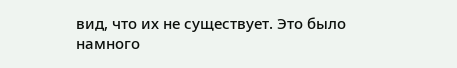вид, что их не существует. Это было намного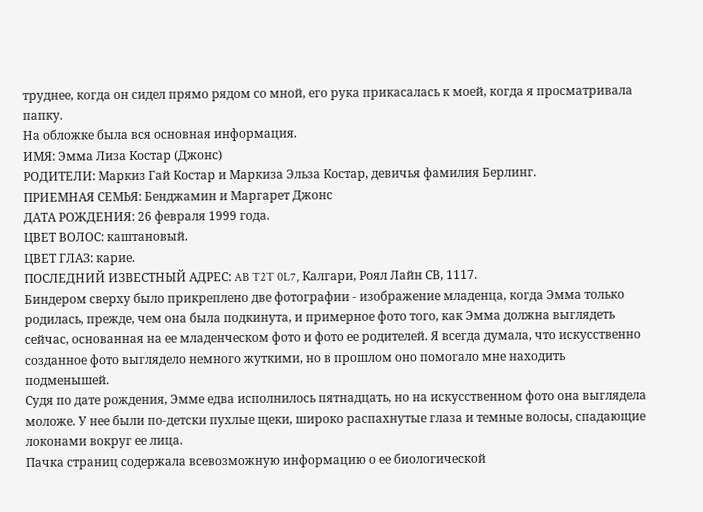труднее, когда он сидел прямо рядом со мной, его рука прикасалась к моей, когда я просматривала папку.
На обложке была вся основная информация.
ИМЯ: Эмма Лиза Костар (Джонс)
РОДИТЕЛИ: Маркиз Гай Костар и Маркиза Эльза Костар, девичья фамилия Берлинг.
ПРИЕМНАЯ СЕМЬЯ: Бенджамин и Маргарет Джонс
ДАТА РОЖДЕНИЯ: 26 февраля 1999 года.
ЦВЕТ ВОЛОС: каштановый.
ЦВЕТ ГЛАЗ: карие.
ПОСЛЕДНИЙ ИЗВЕСТНЫЙ АДРЕС: AB T2T 0L7, Калгари, Роял Лайн СВ, 1117.
Биндером сверху было прикреплено две фотографии - изображение младенца, когда Эмма только родилась, прежде, чем она была подкинута, и примерное фото того, как Эмма должна выглядеть сейчас, основанная на ее младенческом фото и фото ее родителей. Я всегда думала, что искусственно созданное фото выглядело немного жуткими, но в прошлом оно помогало мне находить подменышей.
Судя по дате рождения, Эмме едва исполнилось пятнадцать, но на искусственном фото она выглядела моложе. У нее были по-детски пухлые щеки, широко распахнутые глаза и темные волосы, спадающие локонами вокруг ее лица.
Пачка страниц содержала всевозможную информацию о ее биологической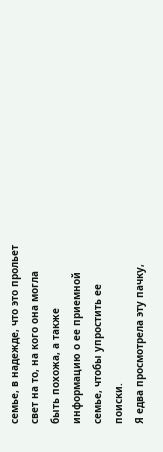семье, в надежде, что это прольет свет на то, на кого она могла быть похожа, а также информацию о ее приемной семье, чтобы упростить ее поиски.
Я едва просмотрела эту пачку,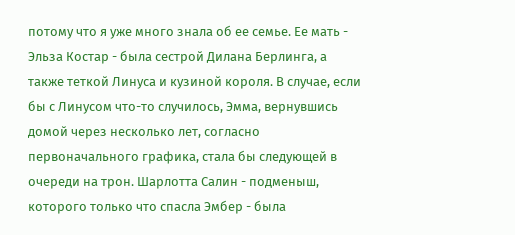потому что я уже много знала об ее семье. Ее мать - Эльза Костар - была сестрой Дилана Берлинга, а также теткой Линуса и кузиной короля. В случае, если бы с Линусом что-то случилось, Эмма, вернувшись домой через несколько лет, согласно первоначального графика, стала бы следующей в очереди на трон. Шарлотта Салин - подменыш, которого только что спасла Эмбер - была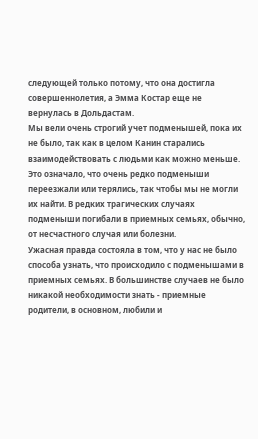следующей только потому, что она достигла совершеннолетия, а Эмма Костар еще не вернулась в Дольдастам.
Мы вели очень строгий учет подменышей, пока их не было, так как в целом Канин старались взаимодействовать с людьми как можно меньше. Это означало, что очень редко подменыши переезжали или терялись, так чтобы мы не могли их найти. В редких трагических случаях подменыши погибали в приемных семьях, обычно, от несчастного случая или болезни.
Ужасная правда состояла в том, что у нас не было способа узнать, что происходило с подменышами в приемных семьях. В большинстве случаев не было никакой необходимости знать - приемные родители, в основном, любили и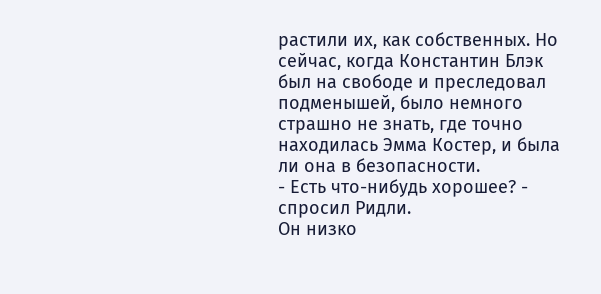растили их, как собственных. Но сейчас, когда Константин Блэк был на свободе и преследовал подменышей, было немного страшно не знать, где точно находилась Эмма Костер, и была ли она в безопасности.
- Есть что-нибудь хорошее? - спросил Ридли.
Он низко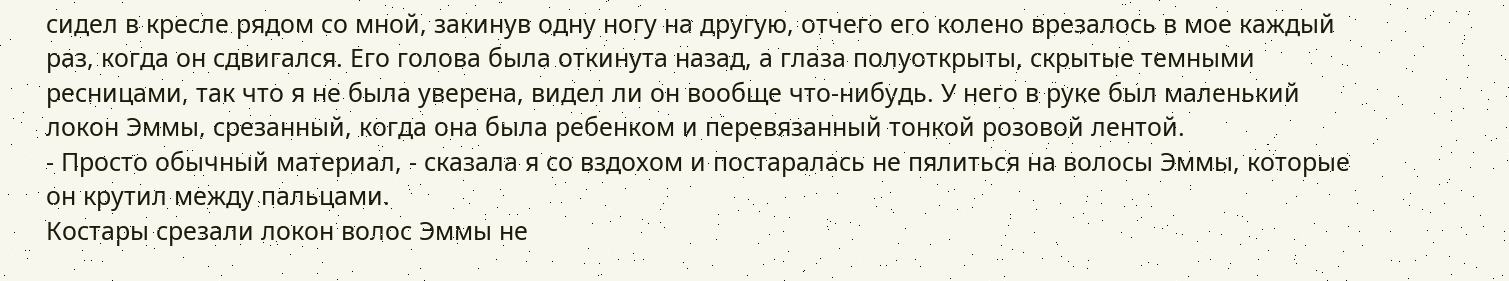сидел в кресле рядом со мной, закинув одну ногу на другую, отчего его колено врезалось в мое каждый раз, когда он сдвигался. Его голова была откинута назад, а глаза полуоткрыты, скрытые темными ресницами, так что я не была уверена, видел ли он вообще что-нибудь. У него в руке был маленький локон Эммы, срезанный, когда она была ребенком и перевязанный тонкой розовой лентой.
- Просто обычный материал, - сказала я со вздохом и постаралась не пялиться на волосы Эммы, которые он крутил между пальцами.
Костары срезали локон волос Эммы не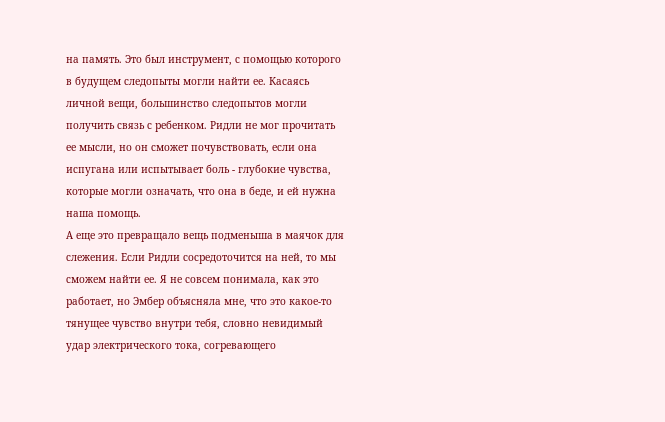на память. Это был инструмент, с помощью которого в будущем следопыты могли найти ее. Касаясь личной вещи, большинство следопытов могли получить связь с ребенком. Ридли не мог прочитать ее мысли, но он сможет почувствовать, если она испугана или испытывает боль - глубокие чувства, которые могли означать, что она в беде, и ей нужна наша помощь.
А еще это превращало вещь подменыша в маячок для слежения. Если Ридли сосредоточится на ней, то мы сможем найти ее. Я не совсем понимала, как это работает, но Эмбер объясняла мне, что это какое-то тянущее чувство внутри тебя, словно невидимый удар электрического тока, согревающего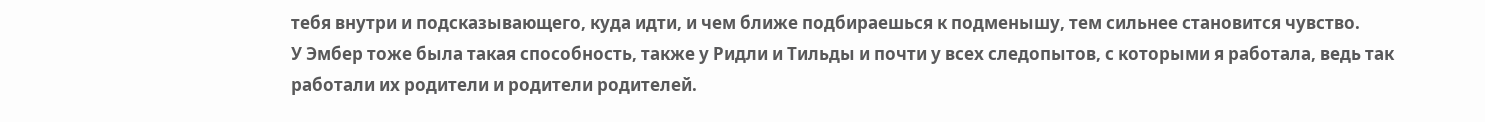тебя внутри и подсказывающего, куда идти, и чем ближе подбираешься к подменышу, тем сильнее становится чувство.
У Эмбер тоже была такая способность, также у Ридли и Тильды и почти у всех следопытов, с которыми я работала, ведь так работали их родители и родители родителей.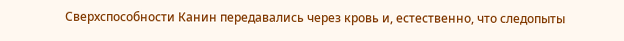Сверхспособности Канин передавались через кровь и, естественно, что следопыты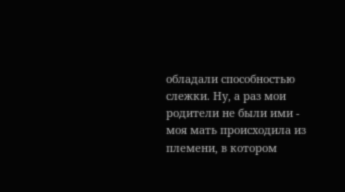обладали способностью слежки. Ну, а раз мои родители не были ими - моя мать происходила из племени, в котором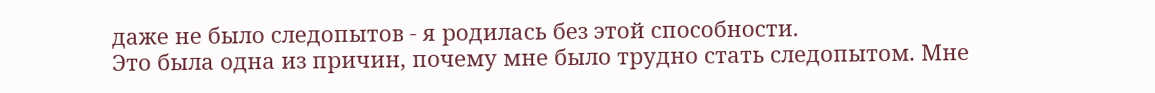даже не было следопытов - я родилась без этой способности.
Это была одна из причин, почему мне было трудно стать следопытом. Мне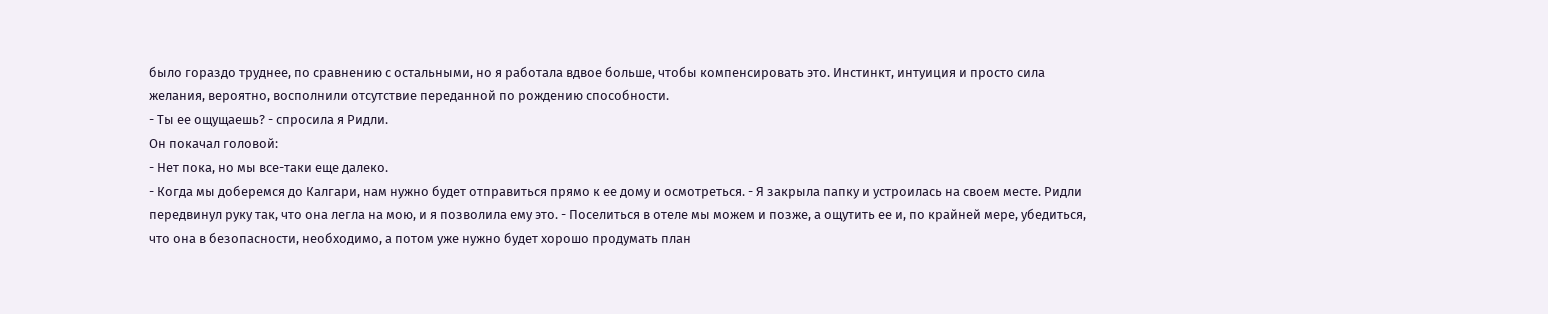было гораздо труднее, по сравнению с остальными, но я работала вдвое больше, чтобы компенсировать это. Инстинкт, интуиция и просто сила желания, вероятно, восполнили отсутствие переданной по рождению способности.
- Ты ее ощущаешь? - спросила я Ридли.
Он покачал головой:
- Нет пока, но мы все-таки еще далеко.
- Когда мы доберемся до Калгари, нам нужно будет отправиться прямо к ее дому и осмотреться. - Я закрыла папку и устроилась на своем месте. Ридли передвинул руку так, что она легла на мою, и я позволила ему это. - Поселиться в отеле мы можем и позже, а ощутить ее и, по крайней мере, убедиться, что она в безопасности, необходимо, а потом уже нужно будет хорошо продумать план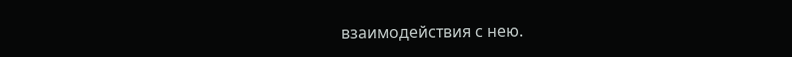взаимодействия с нею.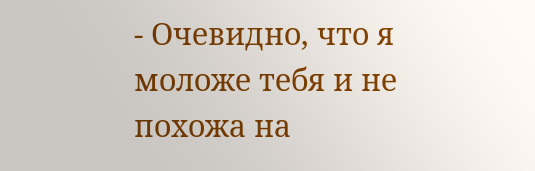- Очевидно, что я моложе тебя и не похожа на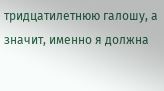тридцатилетнюю галошу, а значит, именно я должна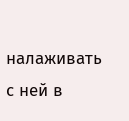налаживать с ней в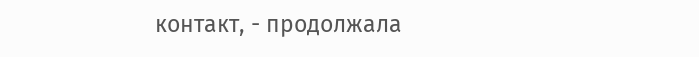контакт, - продолжала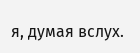я, думая вслух.